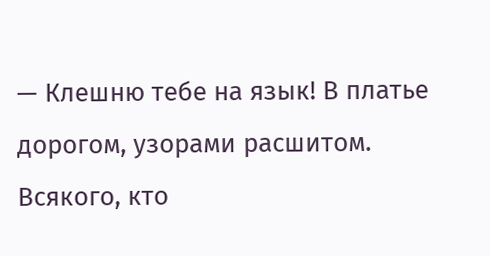— Клешню тебе на язык! В платье дорогом, узорами расшитом. Всякого, кто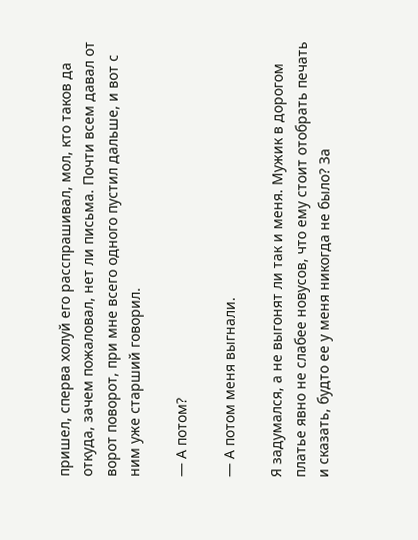пришел, сперва холуй его расспрашивал, мол, кто таков да откуда, зачем пожаловал, нет ли письма. Почти всем давал от ворот поворот, при мне всего одного пустил дальше, и вот с ним уже старший говорил.

— А потом?

— А потом меня выгнали.

Я задумался, а не выгонят ли так и меня. Мужик в дорогом платье явно не слабее новусов, что ему стоит отобрать печать и сказать, будто ее у меня никогда не было? За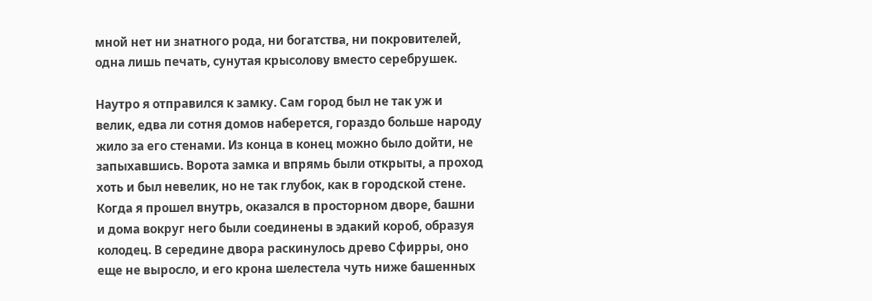мной нет ни знатного рода, ни богатства, ни покровителей, одна лишь печать, сунутая крысолову вместо серебрушек.

Наутро я отправился к замку. Сам город был не так уж и велик, едва ли сотня домов наберется, гораздо больше народу жило за его стенами. Из конца в конец можно было дойти, не запыхавшись. Ворота замка и впрямь были открыты, а проход хоть и был невелик, но не так глубок, как в городской стене. Когда я прошел внутрь, оказался в просторном дворе, башни и дома вокруг него были соединены в эдакий короб, образуя колодец. В середине двора раскинулось древо Сфирры, оно еще не выросло, и его крона шелестела чуть ниже башенных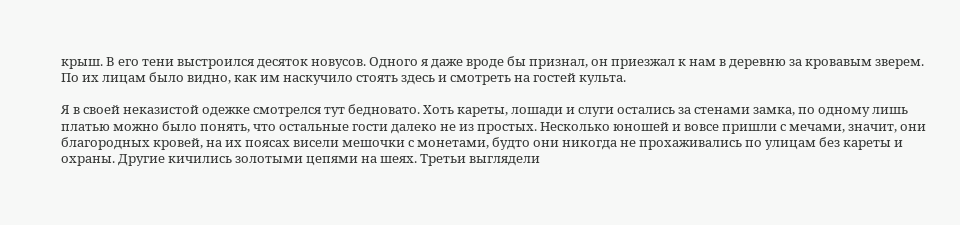крыш. В его тени выстроился десяток новусов. Одного я даже вроде бы признал, он приезжал к нам в деревню за кровавым зверем. По их лицам было видно, как им наскучило стоять здесь и смотреть на гостей культа.

Я в своей неказистой одежке смотрелся тут бедновато. Хоть кареты, лошади и слуги остались за стенами замка, по одному лишь платью можно было понять, что остальные гости далеко не из простых. Несколько юношей и вовсе пришли с мечами, значит, они благородных кровей, на их поясах висели мешочки с монетами, будто они никогда не прохаживались по улицам без кареты и охраны. Другие кичились золотыми цепями на шеях. Третьи выглядели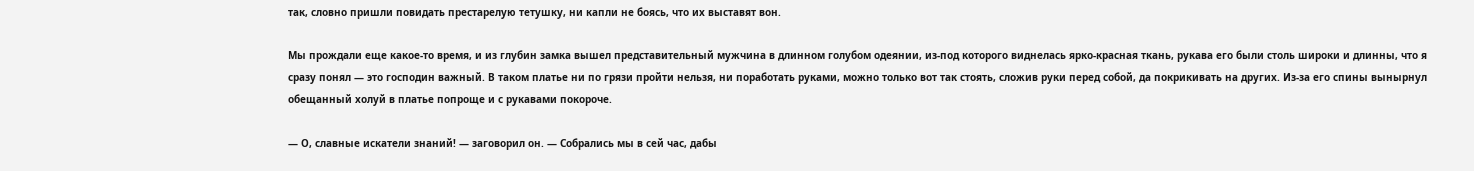так, словно пришли повидать престарелую тетушку, ни капли не боясь, что их выставят вон.

Мы прождали еще какое-то время, и из глубин замка вышел представительный мужчина в длинном голубом одеянии, из-под которого виднелась ярко-красная ткань, рукава его были столь широки и длинны, что я сразу понял — это господин важный. В таком платье ни по грязи пройти нельзя, ни поработать руками, можно только вот так стоять, сложив руки перед собой, да покрикивать на других. Из-за его спины вынырнул обещанный холуй в платье попроще и с рукавами покороче.

— О, славные искатели знаний! — заговорил он. — Собрались мы в сей час, дабы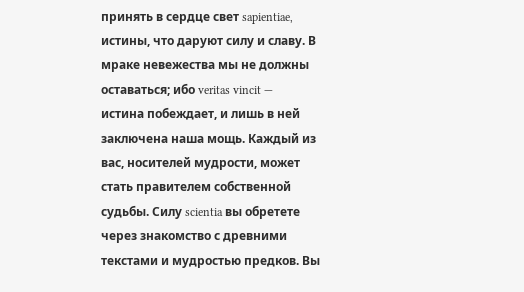принять в сердце свет sapientiae, истины, что даруют силу и славу. В мраке невежества мы не должны оставаться; ибо veritas vincit — истина побеждает, и лишь в ней заключена наша мощь. Каждый из вас, носителей мудрости, может стать правителем собственной судьбы. Силу scientia вы обретете через знакомство с древними текстами и мудростью предков. Вы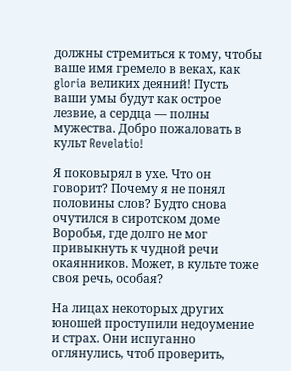должны стремиться к тому, чтобы ваше имя гремело в веках, как gloria великих деяний! Пусть ваши умы будут как острое лезвие, а сердца — полны мужества. Добро пожаловать в культ Revelatio!

Я поковырял в ухе. Что он говорит? Почему я не понял половины слов? Будто снова очутился в сиротском доме Воробья, где долго не мог привыкнуть к чудной речи окаянников. Может, в культе тоже своя речь, особая?

На лицах некоторых других юношей проступили недоумение и страх. Они испуганно оглянулись, чтоб проверить,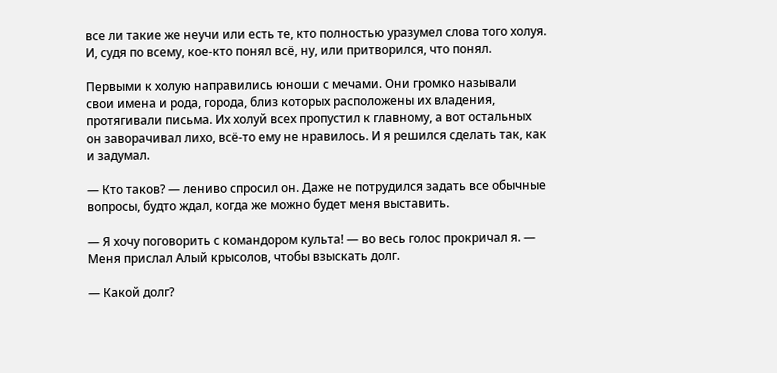все ли такие же неучи или есть те, кто полностью уразумел слова того холуя. И, судя по всему, кое-кто понял всё, ну, или притворился, что понял.

Первыми к холую направились юноши с мечами. Они громко называли свои имена и рода, города, близ которых расположены их владения, протягивали письма. Их холуй всех пропустил к главному, а вот остальных он заворачивал лихо, всё-то ему не нравилось. И я решился сделать так, как и задумал.

— Кто таков? — лениво спросил он. Даже не потрудился задать все обычные вопросы, будто ждал, когда же можно будет меня выставить.

— Я хочу поговорить с командором культа! — во весь голос прокричал я. — Меня прислал Алый крысолов, чтобы взыскать долг.

— Какой долг?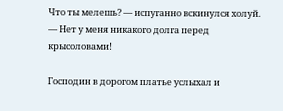Что ты мелешь? — испуганно вскинулся холуй. — Нет у меня никакого долга перед крысоловами!

Господин в дорогом платье услыхал и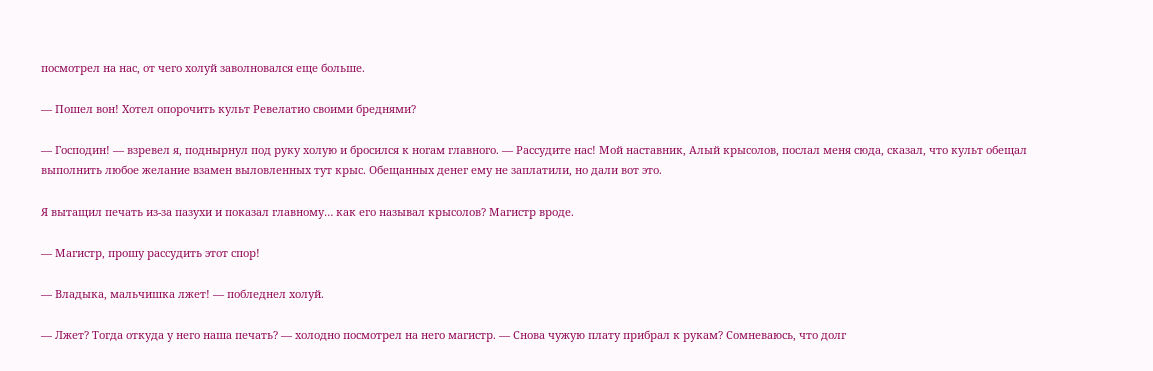посмотрел на нас, от чего холуй заволновался еще больше.

— Пошел вон! Хотел опорочить культ Ревелатио своими бреднями?

— Господин! — взревел я, поднырнул под руку холую и бросился к ногам главного. — Рассудите нас! Мой наставник, Алый крысолов, послал меня сюда, сказал, что культ обещал выполнить любое желание взамен выловленных тут крыс. Обещанных денег ему не заплатили, но дали вот это.

Я вытащил печать из-за пазухи и показал главному… как его называл крысолов? Магистр вроде.

— Магистр, прошу рассудить этот спор!

— Владыка, мальчишка лжет! — побледнел холуй.

— Лжет? Тогда откуда у него наша печать? — холодно посмотрел на него магистр. — Снова чужую плату прибрал к рукам? Сомневаюсь, что долг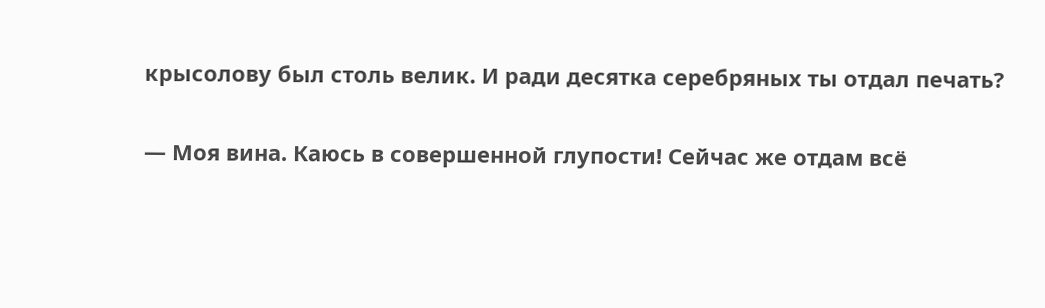крысолову был столь велик. И ради десятка серебряных ты отдал печать?

— Моя вина. Каюсь в совершенной глупости! Сейчас же отдам всё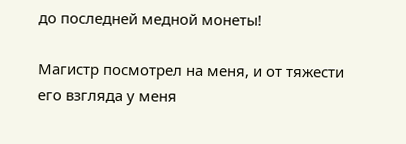до последней медной монеты!

Магистр посмотрел на меня, и от тяжести его взгляда у меня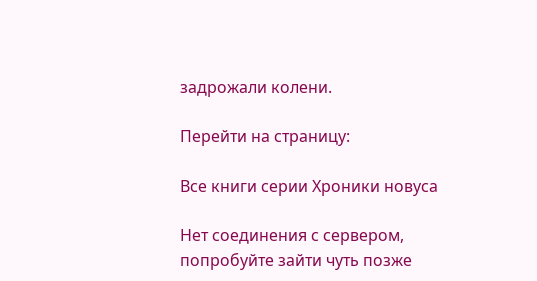задрожали колени.

Перейти на страницу:

Все книги серии Хроники новуса

Нет соединения с сервером, попробуйте зайти чуть позже